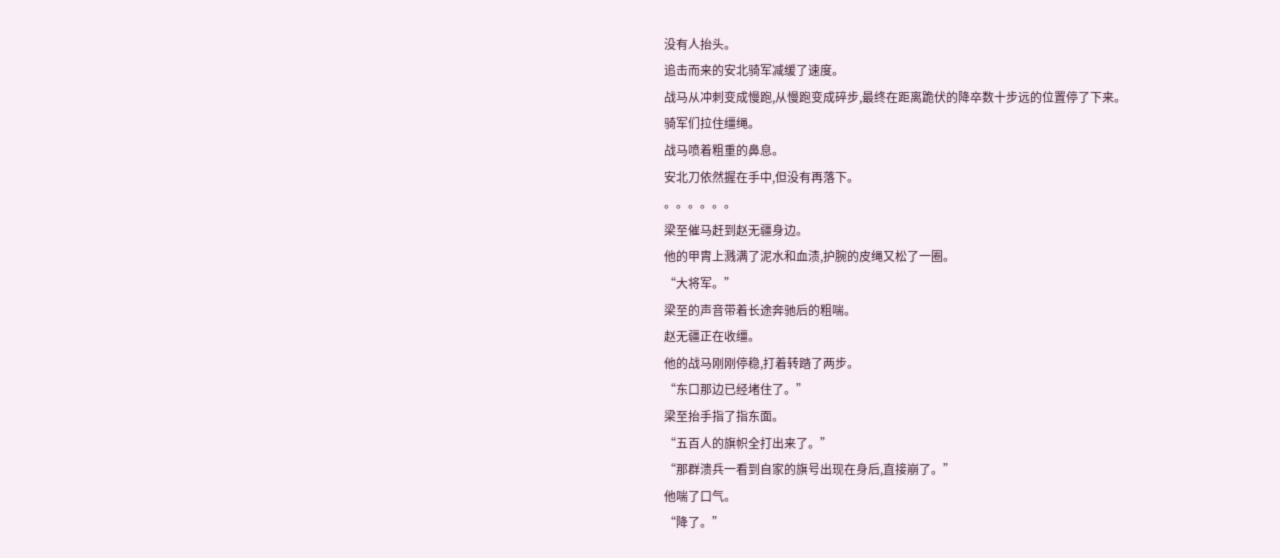没有人抬头。
追击而来的安北骑军减缓了速度。
战马从冲刺变成慢跑,从慢跑变成碎步,最终在距离跪伏的降卒数十步远的位置停了下来。
骑军们拉住缰绳。
战马喷着粗重的鼻息。
安北刀依然握在手中,但没有再落下。
。。。。。。
梁至催马赶到赵无疆身边。
他的甲胄上溅满了泥水和血渍,护腕的皮绳又松了一圈。
“大将军。”
梁至的声音带着长途奔驰后的粗喘。
赵无疆正在收缰。
他的战马刚刚停稳,打着转踏了两步。
“东口那边已经堵住了。”
梁至抬手指了指东面。
“五百人的旗帜全打出来了。”
“那群溃兵一看到自家的旗号出现在身后,直接崩了。”
他喘了口气。
“降了。”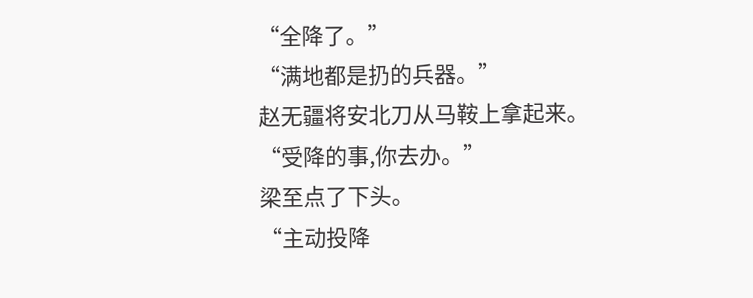“全降了。”
“满地都是扔的兵器。”
赵无疆将安北刀从马鞍上拿起来。
“受降的事,你去办。”
梁至点了下头。
“主动投降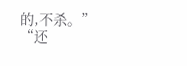的,不杀。”
“还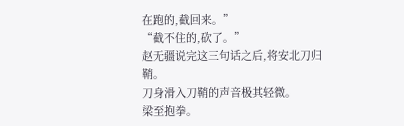在跑的,截回来。”
“截不住的,砍了。”
赵无疆说完这三句话之后,将安北刀归鞘。
刀身滑入刀鞘的声音极其轻微。
梁至抱拳。